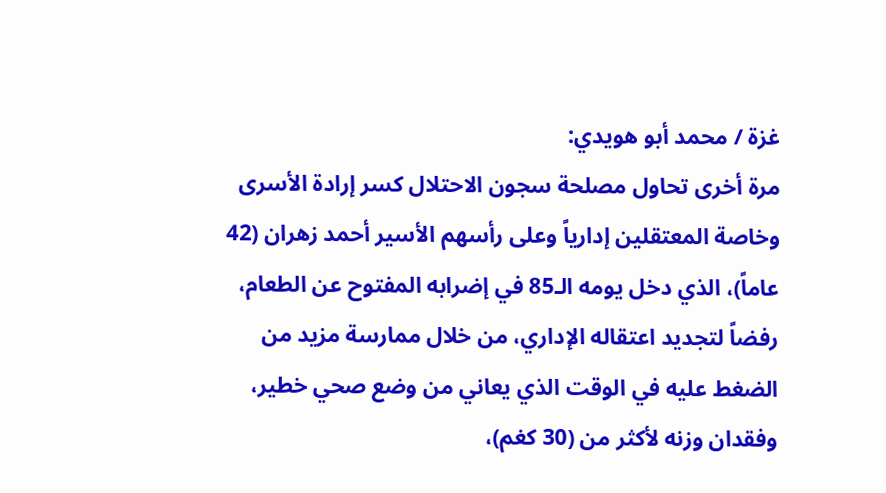غزة / محمد أبو هويدي:
مرة أخرى تحاول مصلحة سجون الاحتلال كسر إرادة الأسرى وخاصة المعتقلين إدارياً وعلى رأسهم الأسير أحمد زهران (42 عاماً)، الذي دخل يومه الـ85 في إضرابه المفتوح عن الطعام، رفضاً لتجديد اعتقاله الإداري، من خلال ممارسة مزيد من الضغط عليه في الوقت الذي يعاني من وضع صحي خطير، وفقدان وزنه لأكثر من (30 كغم)،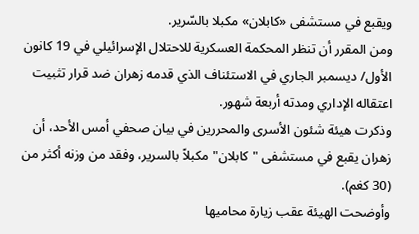ويقبع في مستشفى «كابلان» مكبلا بالسّرير.
ومن المقرر أن تنظر المحكمة العسكرية للاحتلال الإسرائيلي في 19 كانون الأول/ ديسمبر الجاري في الاستئناف الذي قدمه زهران ضد قرار تثبيت اعتقاله الإداري ومدته أربعة شهور.
وذكرت هيئة شئون الأسرى والمحررين في بيان صحفي أمس الأحد، أن زهران يقبع في مستشفى "كابلان" مكبلاً بالسرير، وفقد من وزنه أكثر من (30 كغم).
وأوضحت الهيئة عقب زيارة محاميها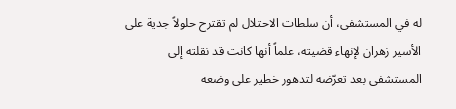له في المستشفى، أن سلطات الاحتلال لم تقترح حلولاً جدية على الأسير زهران لإنهاء قضيته، علماً أنها كانت قد نقلته إلى المستشفى بعد تعرّضه لتدهور خطير على وضعه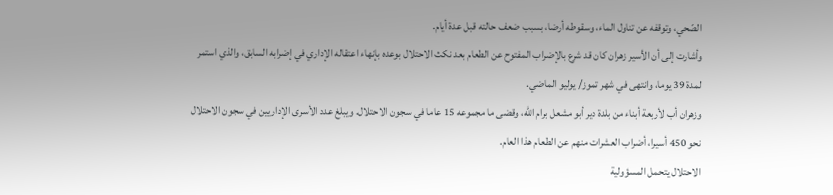الصّحي، وتوقفه عن تناول الماء، وسقوطه أرضا، بسبب ضعف حالته قبل عدة أيام.
وأشارت إلى أن الأسير زهران كان قد شرع بالإضراب المفتوح عن الطعام بعد نكث الاحتلال بوعده بإنهاء اعتقاله الإداري في إضرابه السابق، والذي استمر لمدة 39 يوما، وانتهى في شهر تموز/ يوليو الماضي.
وزهران أب لأربعة أبناء من بلدة دير أبو مشعل برام الله، وقضى ما مجموعه 15 عاما في سجون الاحتلال. ويبلغ عدد الأسرى الإداريين في سجون الاحتلال نحو 450 أسيرا، أضراب العشرات منهم عن الطعام هذا العام.
الاحتلال يتحمل المسؤولية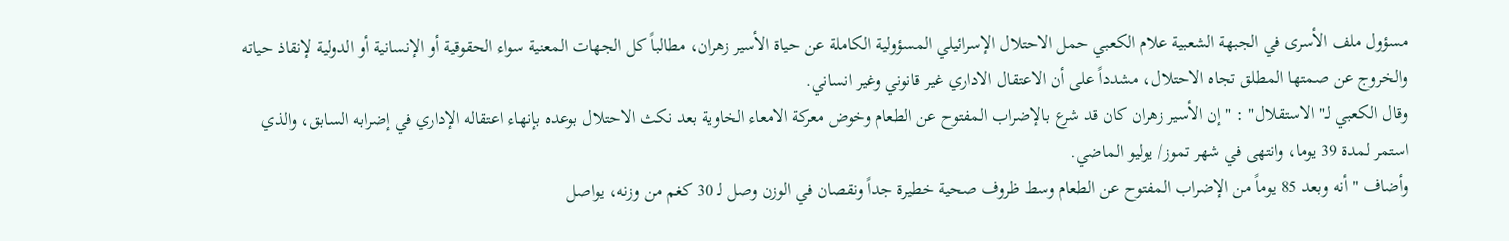مسؤول ملف الأسرى في الجبهة الشعبية علام الكعبي حمل الاحتلال الإسرائيلي المسؤولية الكاملة عن حياة الأسير زهران، مطالباً كل الجهات المعنية سواء الحقوقية أو الإنسانية أو الدولية لإنقاذ حياته والخروج عن صمتها المطلق تجاه الاحتلال، مشدداً على أن الاعتقال الاداري غير قانوني وغير انساني.
وقال الكعبي لـ" الاستقلال" : " إن الأسير زهران كان قد شرع بالإضراب المفتوح عن الطعام وخوض معركة الامعاء الخاوية بعد نكث الاحتلال بوعده بإنهاء اعتقاله الإداري في إضرابه السابق، والذي استمر لمدة 39 يوما، وانتهى في شهر تموز/ يوليو الماضي.
وأضاف " أنه وبعد 85 يوماً من الإضراب المفتوح عن الطعام وسط ظروف صحية خطيرة جداً ونقصان في الوزن وصل لـ 30 كغم من وزنه، يواصل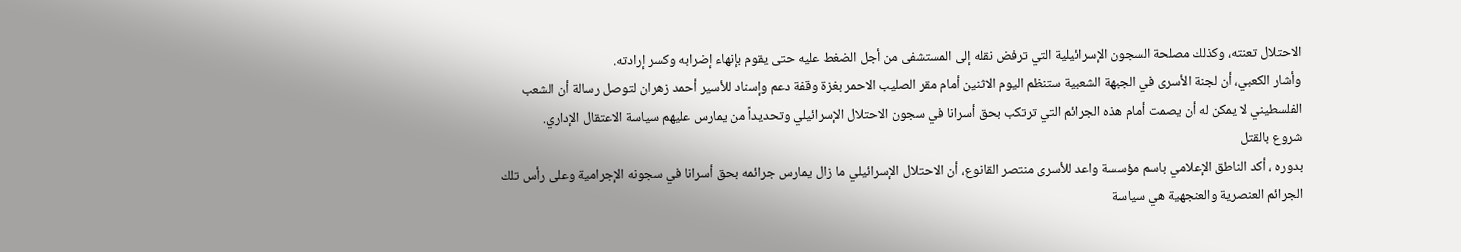الاحتلال تعنته، وكذلك مصلحة السجون الإسرائيلية التي ترفض نقله إلى المستشفى من أجل الضغط عليه حتى يقوم بإنهاء إضرابه وكسر إرادته.
وأشار الكعبي، أن لجنة الأسرى في الجبهة الشعبية ستنظم اليوم الاثنين أمام مقر الصليب الاحمر بغزة وقفة دعم وإسناد للأسير أحمد زهران لتوصل رسالة أن الشعب الفلسطيني لا يمكن له أن يصمت أمام هذه الجرائم التي ترتكب بحق أسرانا في سجون الاحتلال الإسرائيلي وتحديداً من يمارس عليهم سياسة الاعتقال الإداري.
شروع بالقتل
بدوره ، أكد الناطق الإعلامي باسم مؤسسة واعد للأسرى منتصر القانوع، أن الاحتلال الإسرائيلي ما زال يمارس جرائمه بحق أسرانا في سجونه الإجرامية وعلى رأس تلك الجرائم العنصرية والعنجهية هي سياسة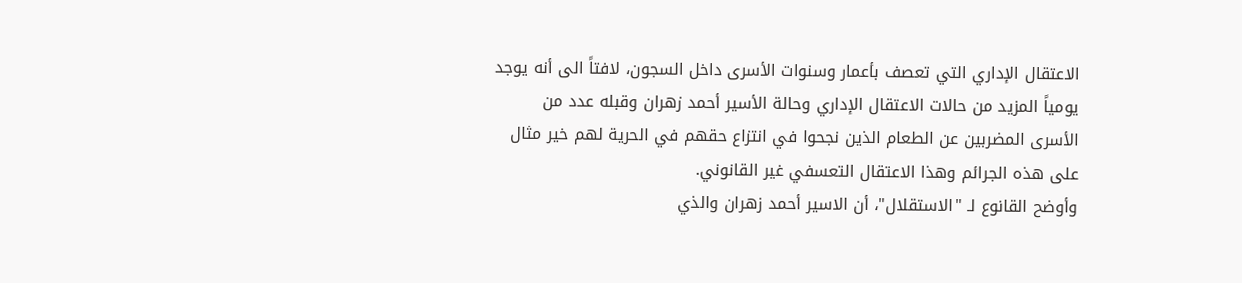الاعتقال الإداري التي تعصف بأعمار وسنوات الأسرى داخل السجون، لافتاً الى أنه يوجد يومياً المزيد من حالات الاعتقال الإداري وحالة الأسير أحمد زهران وقبله عدد من الأسرى المضربين عن الطعام الذين نجحوا في انتزاع حقهم في الحرية لهم خير مثال على هذه الجرائم وهذا الاعتقال التعسفي غير القانوني.
وأوضح القانوع لـ "الاستقلال"، أن الاسير أحمد زهران والذي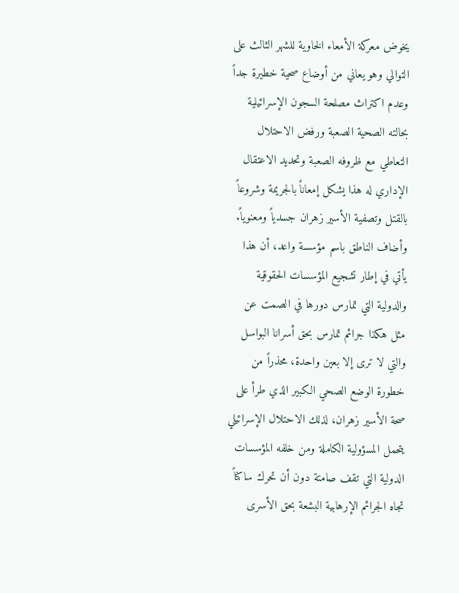يخوض معركة الأمعاء الخاوية للشهر الثالث على التوالي وهو يعاني من أوضاع صحية خطيرة جداً وعدم اكتراث مصلحة السجون الإسرائيلية بحالته الصحية الصعبة ورفض الاحتلال التعاطي مع ظروفه الصعبة وتحديد الاعتقال الإداري له هذا يشكل إمعاناً بالجريمة وشروعاً بالقتل وتصفية الأسير زهران جسدياً ومعنوياً.
وأضاف الناطق باسم مؤسسة واعد، أن هذا يأتي في إطار تشجيع المؤسسات الحقوقية والدولية التي تمارس دورها في الصمت عن مثل هكذا جرائم تمارس بحق أسرانا البواسل والتي لا ترى إلا بعين واحدة، محذراً من خطورة الوضع الصحي الكبير الذي طرأ على صحة الأسير زهران، لذلك الاحتلال الإسرائيلي يتحمل المسؤولية الكاملة ومن خلفه المؤسسات الدولية التي تقف صامتة دون أن تحرك ساكناً تجاه الجرائم الإرهابية البشعة بحق الأسرى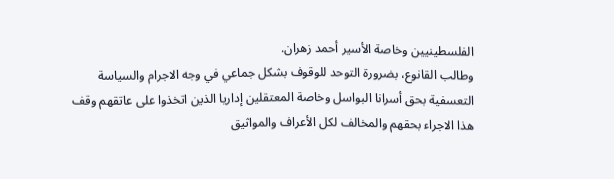الفلسطينيين وخاصة الأسير أحمد زهران.
وطالب القانوع، بضرورة التوحد للوقوف بشكل جماعي في وجه الاجرام والسياسة التعسفية بحق أسرانا البواسل وخاصة المعتقلين إداريا الذين اتخذوا على عاتقهم وقف هذا الاجراء بحقهم والمخالف لكل الأعراف والمواثيق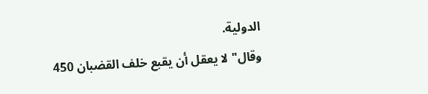الدولية.
وقال" لا يعقل أن يقبع خلف القضبان 450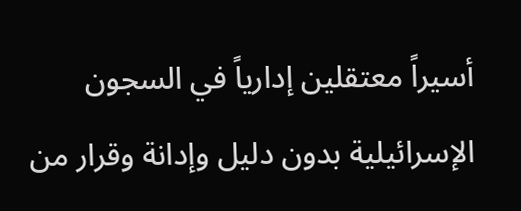أسيراً معتقلين إدارياً في السجون الإسرائيلية بدون دليل وإدانة وقرار من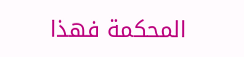المحكمة فهذا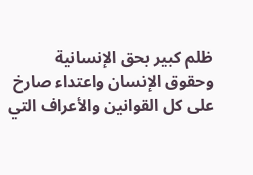ظلم كبير بحق الإنسانية وحقوق الإنسان واعتداء صارخ على كل القوانين والأعراف التي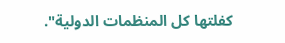كفلتها كل المنظمات الدولية".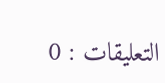التعليقات : 0